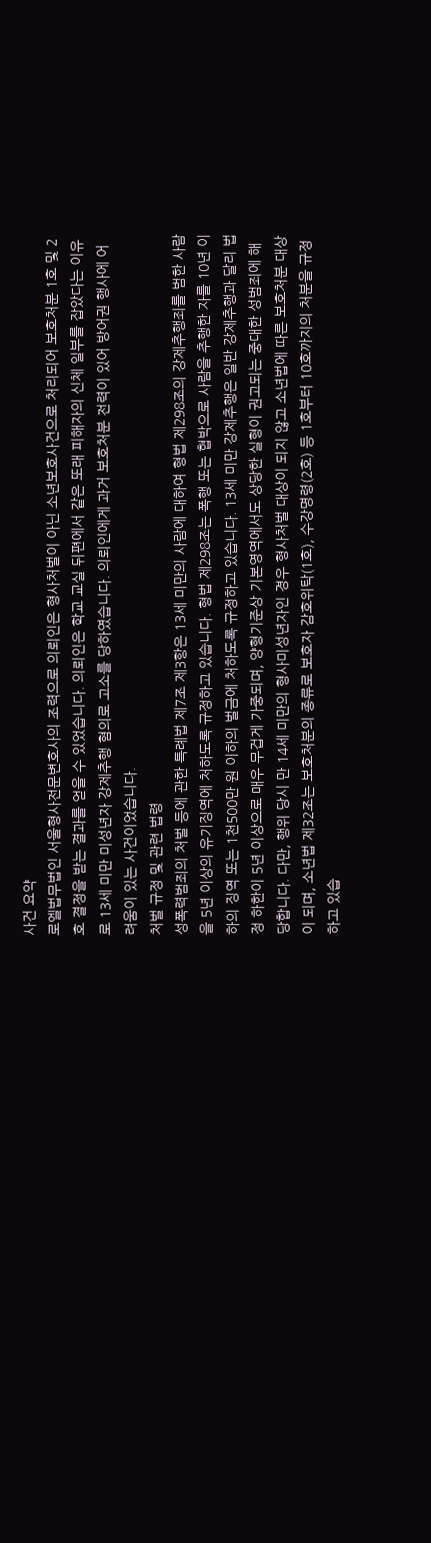사건 요약
로엘법무법인 서울형사전문변호사의 조력으로 의뢰인은 형사처벌이 아닌 소년보호사건으로 처리되어 보호처분 1호 및 2호 결정을 받는 결과를 얻을 수 있었습니다. 의뢰인은 학교 교실 뒤편에서 같은 또래 피해자의 신체 일부를 잡았다는 이유로 13세 미만 미성년자 강제추행 혐의로 고소를 당하였습니다. 의뢰인에게 과거 보호처분 전력이 있어 방어권 행사에 어려움이 있는 사건이었습니다.
처벌 규정 및 관련 법령
성폭력범죄의 처벌 등에 관한 특례법 제7조 제3항은 13세 미만의 사람에 대하여 형법 제298조의 강제추행죄를 범한 사람을 5년 이상의 유기징역에 처하도록 규정하고 있습니다. 형법 제298조는 폭행 또는 협박으로 사람을 추행한 자를 10년 이하의 징역 또는 1천500만 원 이하의 벌금에 처하도록 규정하고 있습니다. 13세 미만 강제추행은 일반 강제추행과 달리 법정 하한이 5년 이상으로 매우 무겁게 가중되며, 양형기준상 기본영역에서도 상당한 실형이 권고되는 중대한 성범죄에 해당합니다. 다만, 행위 당시 만 14세 미만의 형사미성년자인 경우 형사처벌 대상이 되지 않고 소년법에 따른 보호처분 대상이 되며, 소년법 제32조는 보호처분의 종류로 보호자 감호위탁(1호), 수강명령(2호) 등 1호부터 10호까지의 처분을 규정하고 있습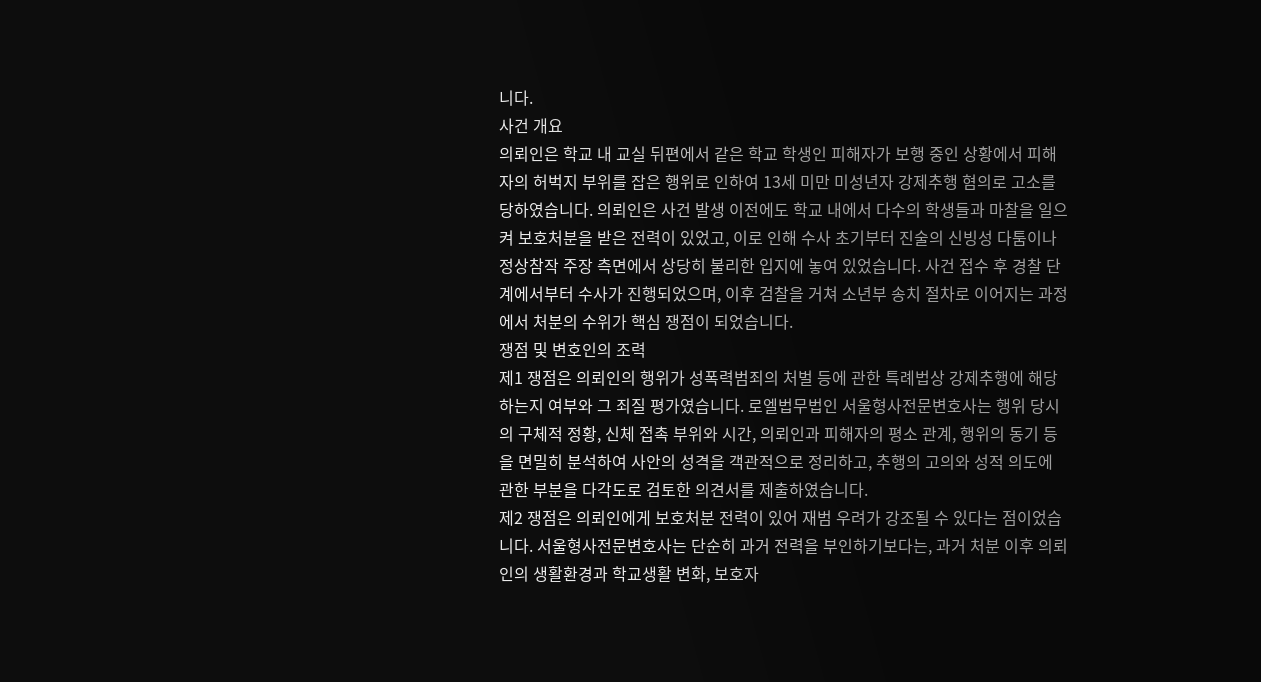니다.
사건 개요
의뢰인은 학교 내 교실 뒤편에서 같은 학교 학생인 피해자가 보행 중인 상황에서 피해자의 허벅지 부위를 잡은 행위로 인하여 13세 미만 미성년자 강제추행 혐의로 고소를 당하였습니다. 의뢰인은 사건 발생 이전에도 학교 내에서 다수의 학생들과 마찰을 일으켜 보호처분을 받은 전력이 있었고, 이로 인해 수사 초기부터 진술의 신빙성 다툼이나 정상참작 주장 측면에서 상당히 불리한 입지에 놓여 있었습니다. 사건 접수 후 경찰 단계에서부터 수사가 진행되었으며, 이후 검찰을 거쳐 소년부 송치 절차로 이어지는 과정에서 처분의 수위가 핵심 쟁점이 되었습니다.
쟁점 및 변호인의 조력
제1 쟁점은 의뢰인의 행위가 성폭력범죄의 처벌 등에 관한 특례법상 강제추행에 해당하는지 여부와 그 죄질 평가였습니다. 로엘법무법인 서울형사전문변호사는 행위 당시의 구체적 정황, 신체 접촉 부위와 시간, 의뢰인과 피해자의 평소 관계, 행위의 동기 등을 면밀히 분석하여 사안의 성격을 객관적으로 정리하고, 추행의 고의와 성적 의도에 관한 부분을 다각도로 검토한 의견서를 제출하였습니다.
제2 쟁점은 의뢰인에게 보호처분 전력이 있어 재범 우려가 강조될 수 있다는 점이었습니다. 서울형사전문변호사는 단순히 과거 전력을 부인하기보다는, 과거 처분 이후 의뢰인의 생활환경과 학교생활 변화, 보호자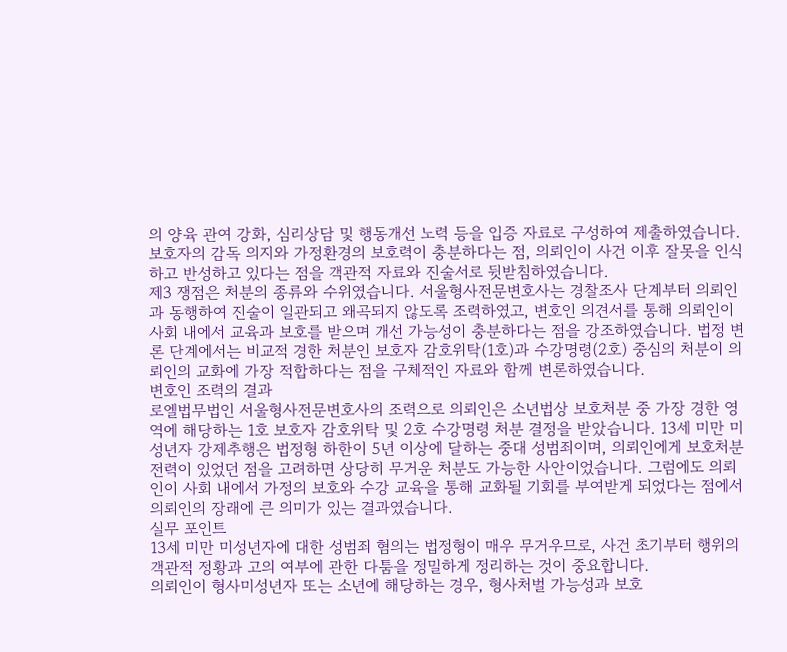의 양육 관여 강화, 심리상담 및 행동개선 노력 등을 입증 자료로 구성하여 제출하였습니다. 보호자의 감독 의지와 가정환경의 보호력이 충분하다는 점, 의뢰인이 사건 이후 잘못을 인식하고 반성하고 있다는 점을 객관적 자료와 진술서로 뒷받침하였습니다.
제3 쟁점은 처분의 종류와 수위였습니다. 서울형사전문변호사는 경찰조사 단계부터 의뢰인과 동행하여 진술이 일관되고 왜곡되지 않도록 조력하였고, 변호인 의견서를 통해 의뢰인이 사회 내에서 교육과 보호를 받으며 개선 가능성이 충분하다는 점을 강조하였습니다. 법정 변론 단계에서는 비교적 경한 처분인 보호자 감호위탁(1호)과 수강명령(2호) 중심의 처분이 의뢰인의 교화에 가장 적합하다는 점을 구체적인 자료와 함께 변론하였습니다.
변호인 조력의 결과
로엘법무법인 서울형사전문변호사의 조력으로 의뢰인은 소년법상 보호처분 중 가장 경한 영역에 해당하는 1호 보호자 감호위탁 및 2호 수강명령 처분 결정을 받았습니다. 13세 미만 미성년자 강제추행은 법정형 하한이 5년 이상에 달하는 중대 성범죄이며, 의뢰인에게 보호처분 전력이 있었던 점을 고려하면 상당히 무거운 처분도 가능한 사안이었습니다. 그럼에도 의뢰인이 사회 내에서 가정의 보호와 수강 교육을 통해 교화될 기회를 부여받게 되었다는 점에서 의뢰인의 장래에 큰 의미가 있는 결과였습니다.
실무 포인트
13세 미만 미성년자에 대한 성범죄 혐의는 법정형이 매우 무거우므로, 사건 초기부터 행위의 객관적 정황과 고의 여부에 관한 다툼을 정밀하게 정리하는 것이 중요합니다.
의뢰인이 형사미성년자 또는 소년에 해당하는 경우, 형사처벌 가능성과 보호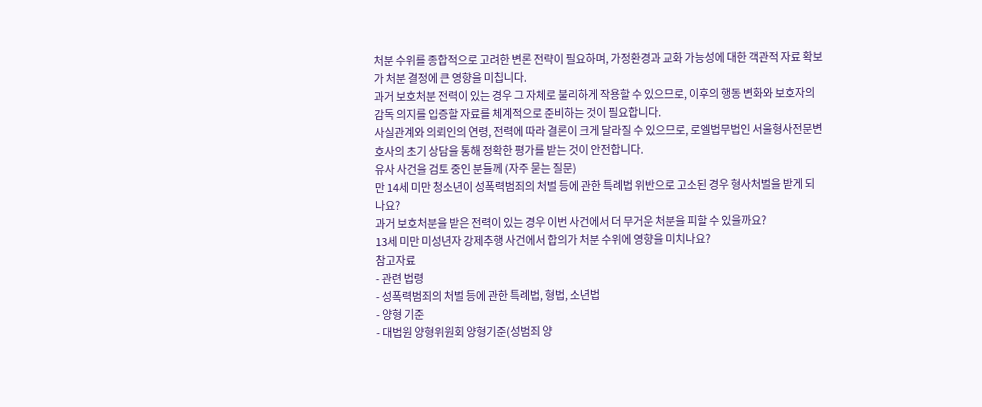처분 수위를 종합적으로 고려한 변론 전략이 필요하며, 가정환경과 교화 가능성에 대한 객관적 자료 확보가 처분 결정에 큰 영향을 미칩니다.
과거 보호처분 전력이 있는 경우 그 자체로 불리하게 작용할 수 있으므로, 이후의 행동 변화와 보호자의 감독 의지를 입증할 자료를 체계적으로 준비하는 것이 필요합니다.
사실관계와 의뢰인의 연령, 전력에 따라 결론이 크게 달라질 수 있으므로, 로엘법무법인 서울형사전문변호사의 초기 상담을 통해 정확한 평가를 받는 것이 안전합니다.
유사 사건을 검토 중인 분들께 (자주 묻는 질문)
만 14세 미만 청소년이 성폭력범죄의 처벌 등에 관한 특례법 위반으로 고소된 경우 형사처벌을 받게 되나요?
과거 보호처분을 받은 전력이 있는 경우 이번 사건에서 더 무거운 처분을 피할 수 있을까요?
13세 미만 미성년자 강제추행 사건에서 합의가 처분 수위에 영향을 미치나요?
참고자료
- 관련 법령
- 성폭력범죄의 처벌 등에 관한 특례법, 형법, 소년법
- 양형 기준
- 대법원 양형위원회 양형기준(성범죄 양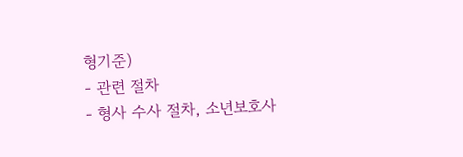형기준)
- 관련 절차
- 형사 수사 절차, 소년보호사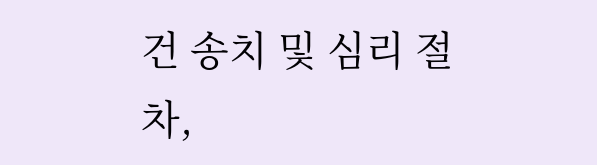건 송치 및 심리 절차,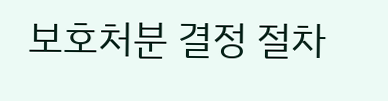보호처분 결정 절차